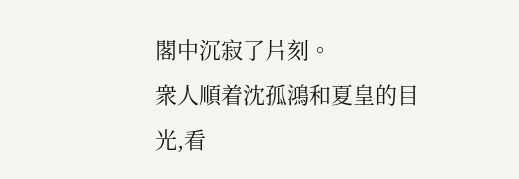閣中沉寂了片刻。
衆人順着沈孤鴻和夏皇的目光,看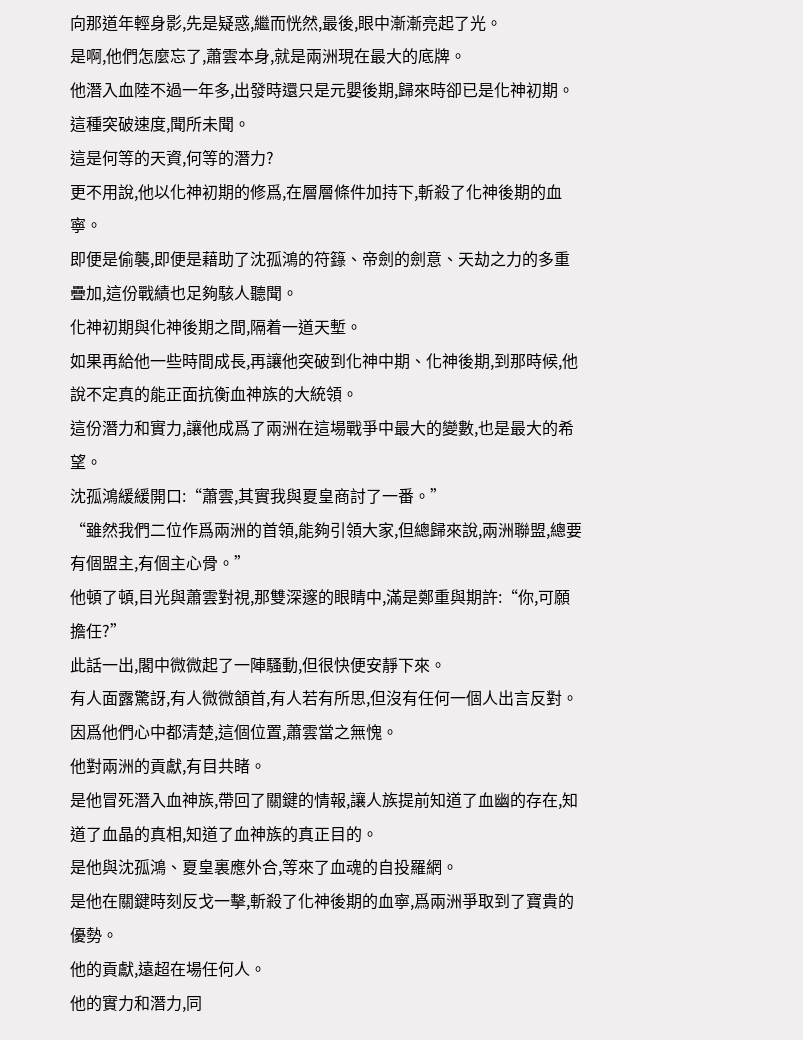向那道年輕身影,先是疑惑,繼而恍然,最後,眼中漸漸亮起了光。
是啊,他們怎麼忘了,蕭雲本身,就是兩洲現在最大的底牌。
他潛入血陸不過一年多,出發時還只是元嬰後期,歸來時卻已是化神初期。
這種突破速度,聞所未聞。
這是何等的天資,何等的潛力?
更不用說,他以化神初期的修爲,在層層條件加持下,斬殺了化神後期的血寧。
即便是偷襲,即便是藉助了沈孤鴻的符籙、帝劍的劍意、天劫之力的多重疊加,這份戰績也足夠駭人聽聞。
化神初期與化神後期之間,隔着一道天塹。
如果再給他一些時間成長,再讓他突破到化神中期、化神後期,到那時候,他說不定真的能正面抗衡血神族的大統領。
這份潛力和實力,讓他成爲了兩洲在這場戰爭中最大的變數,也是最大的希望。
沈孤鴻緩緩開口:“蕭雲,其實我與夏皇商討了一番。”
“雖然我們二位作爲兩洲的首領,能夠引領大家,但總歸來說,兩洲聯盟,總要有個盟主,有個主心骨。”
他頓了頓,目光與蕭雲對視,那雙深邃的眼睛中,滿是鄭重與期許:“你,可願擔任?”
此話一出,閣中微微起了一陣騷動,但很快便安靜下來。
有人面露驚訝,有人微微頷首,有人若有所思,但沒有任何一個人出言反對。
因爲他們心中都清楚,這個位置,蕭雲當之無愧。
他對兩洲的貢獻,有目共睹。
是他冒死潛入血神族,帶回了關鍵的情報,讓人族提前知道了血幽的存在,知道了血晶的真相,知道了血神族的真正目的。
是他與沈孤鴻、夏皇裏應外合,等來了血魂的自投羅網。
是他在關鍵時刻反戈一擊,斬殺了化神後期的血寧,爲兩洲爭取到了寶貴的優勢。
他的貢獻,遠超在場任何人。
他的實力和潛力,同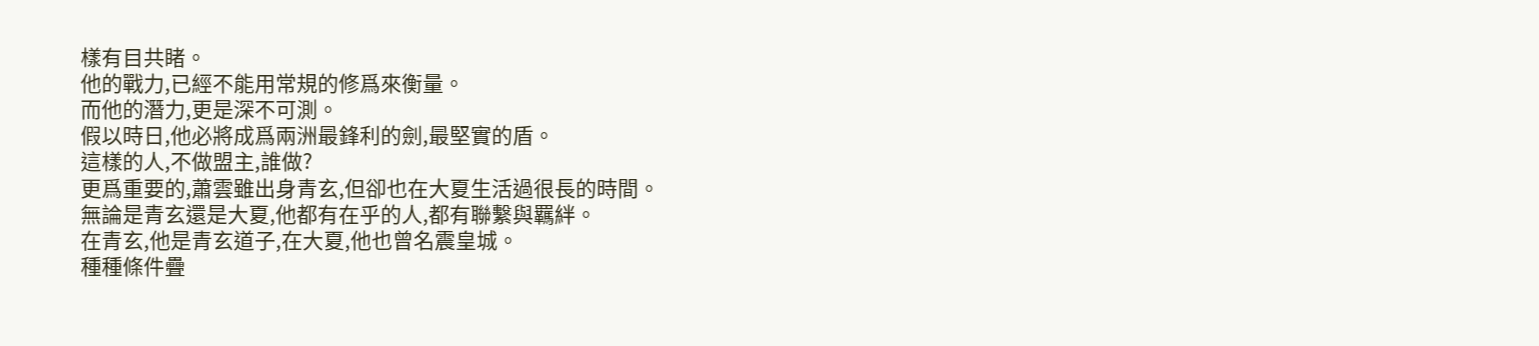樣有目共睹。
他的戰力,已經不能用常規的修爲來衡量。
而他的潛力,更是深不可測。
假以時日,他必將成爲兩洲最鋒利的劍,最堅實的盾。
這樣的人,不做盟主,誰做?
更爲重要的,蕭雲雖出身青玄,但卻也在大夏生活過很長的時間。
無論是青玄還是大夏,他都有在乎的人,都有聯繫與羈絆。
在青玄,他是青玄道子,在大夏,他也曾名震皇城。
種種條件疊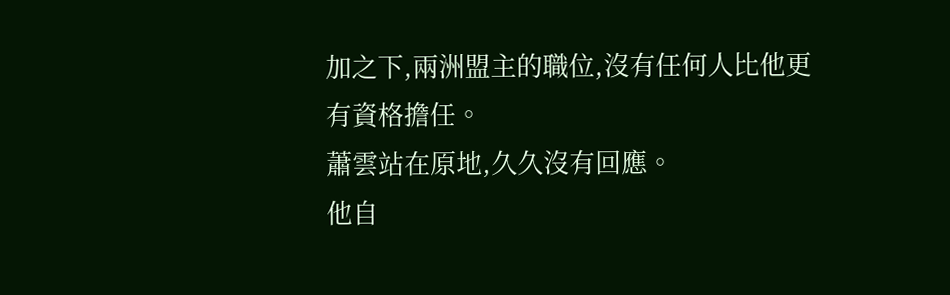加之下,兩洲盟主的職位,沒有任何人比他更有資格擔任。
蕭雲站在原地,久久沒有回應。
他自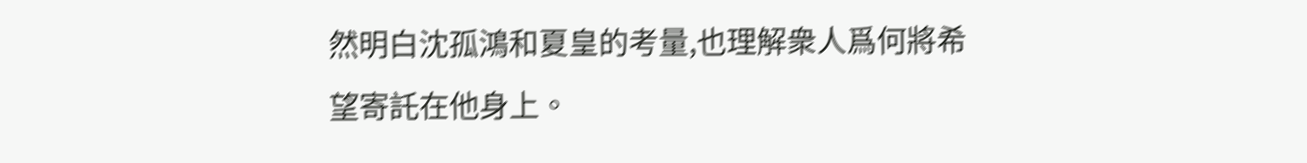然明白沈孤鴻和夏皇的考量,也理解衆人爲何將希望寄託在他身上。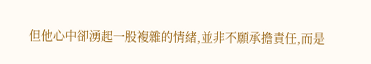但他心中卻湧起一股複雜的情緒,並非不願承擔責任,而是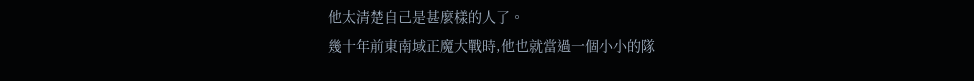他太清楚自己是甚麼樣的人了。
幾十年前東南域正魔大戰時,他也就當過一個小小的隊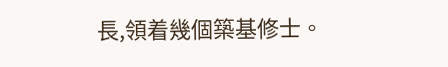長,領着幾個築基修士。